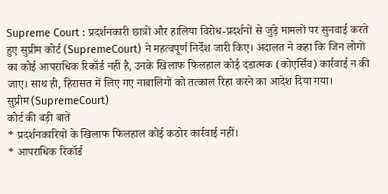Supreme Court : प्रदर्शनकारी छात्रों और हालिया विरोध-प्रदर्शनों से जुड़े मामलों पर सुनवाई करते हुए सुप्रीम कोर्ट (SupremeCourt) ने महत्वपूर्ण निर्देश जारी किए। अदालत ने कहा कि जिन लोगों का कोई आपराधिक रिकॉर्ड नहीं है, उनके खिलाफ फिलहाल कोई दंडात्मक (कोएर्सिव) कार्रवाई न की जाए। साथ ही, हिरासत में लिए गए नाबालिगों को तत्काल रिहा करने का आदेश दिया गया।
सुप्रीम (SupremeCourt)
कोर्ट की बड़ी बातें
* प्रदर्शनकारियों के खिलाफ फिलहाल कोई कठोर कार्रवाई नहीं।
* आपराधिक रिकॉर्ड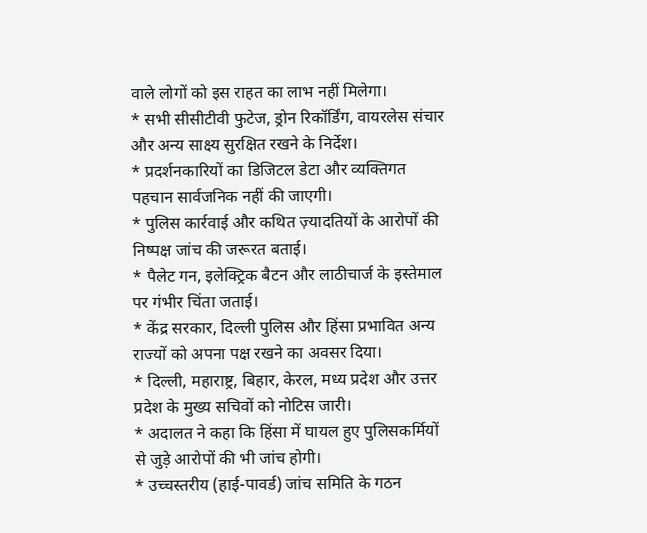वाले लोगों को इस राहत का लाभ नहीं मिलेगा।
* सभी सीसीटीवी फुटेज, ड्रोन रिकॉर्डिंग, वायरलेस संचार और अन्य साक्ष्य सुरक्षित रखने के निर्देश।
* प्रदर्शनकारियों का डिजिटल डेटा और व्यक्तिगत पहचान सार्वजनिक नहीं की जाएगी।
* पुलिस कार्रवाई और कथित ज़्यादतियों के आरोपों की निष्पक्ष जांच की जरूरत बताई।
* पैलेट गन, इलेक्ट्रिक बैटन और लाठीचार्ज के इस्तेमाल पर गंभीर चिंता जताई।
* केंद्र सरकार, दिल्ली पुलिस और हिंसा प्रभावित अन्य राज्यों को अपना पक्ष रखने का अवसर दिया।
* दिल्ली, महाराष्ट्र, बिहार, केरल, मध्य प्रदेश और उत्तर प्रदेश के मुख्य सचिवों को नोटिस जारी।
* अदालत ने कहा कि हिंसा में घायल हुए पुलिसकर्मियों से जुड़े आरोपों की भी जांच होगी।
* उच्चस्तरीय (हाई-पावर्ड) जांच समिति के गठन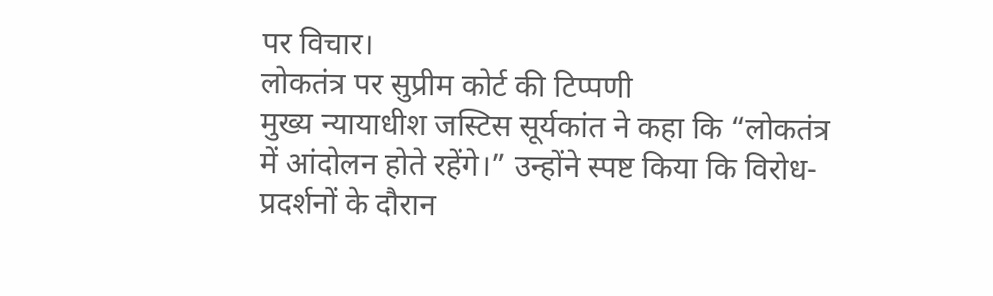पर विचार।
लोकतंत्र पर सुप्रीम कोर्ट की टिप्पणी
मुख्य न्यायाधीश जस्टिस सूर्यकांत ने कहा कि “लोकतंत्र में आंदोलन होते रहेंगे।” उन्होंने स्पष्ट किया कि विरोध-प्रदर्शनों के दौरान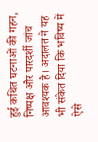हुई कथित घटनाओं की गहन, निष्पक्ष और पारदर्शी जांच आवश्यक है। अदालत ने यह भी संकेत दिया कि भविष्य में ऐसे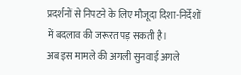प्रदर्शनों से निपटने के लिए मौजूदा दिशा-निर्देशों में बदलाव की जरूरत पड़ सकती है।
अब इस मामले की अगली सुनवाई अगले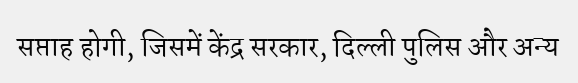सप्ताह होगी, जिसमें केंद्र सरकार, दिल्ली पुलिस और अन्य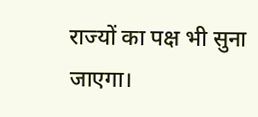राज्यों का पक्ष भी सुना जाएगा।